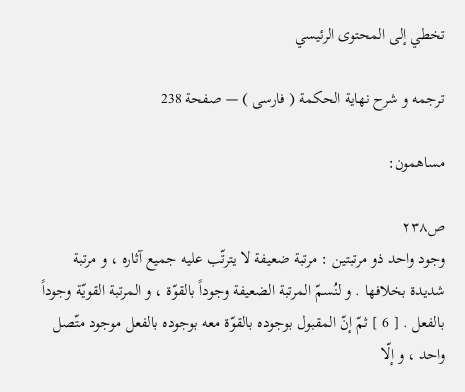تخطي إلى المحتوى الرئيسي

ترجمه و شرح نهاية الحكمة ( فارسى ) — صفحة 238

مساهمون:

ص٢٣٨
وجود واحد ذو مرتبتين : مرتبة ضعيفة لا يترتّب عليه جميع آثاره ، و مرتبة شديدة بخلافها . و لنُسمّ المرتبة الضعيفة وجوداً بالقوّة ، و المرتبة القويّة وجوداً بالفعل . [ 6 ] ثمّ إنّ المقبول بوجوده بالقوّة معه بوجوده بالفعل موجود متّصل واحد ، و إلّا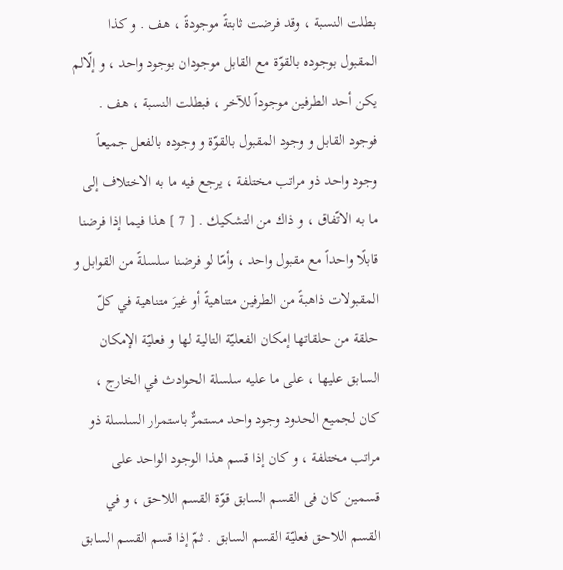بطلت النسبة ، وقد فرضت ثابتةً موجودةً ، هف . و كذا المقبول بوجوده بالقوّة مع القابل موجودان بوجود واحد ، و إلّالم يكن أحد الطرفين موجوداً للآخر ، فبطلت النسبة ، هف . فوجود القابل و وجود المقبول بالقوّة و وجوده بالفعل جميعاً وجود واحد ذو مراتب مختلفة ، يرجع فيه ما به الاختلاف إلى ما به الاتّفاق ، و ذاك من التشكيك . [ 7 ] هذا فيما إذا فرضنا قابلًا واحداً مع مقبول واحد ، وأمّا لو فرضنا سلسلةً من القوابل و المقبولات ذاهبةً من الطرفين متناهيةً أو غيرَ متناهية في كلّ حلقة من حلقاتها إمكان الفعليّة التالية لها و فعليّة الإمكان السابق عليها ، على ما عليه سلسلة الحوادث في الخارج ، كان لجميع الحدود وجود واحد مستمرٌّ باستمرار السلسلة ذو مراتب مختلفة ، و كان إذا قسم هذا الوجود الواحد على قسمين كان فى القسم السابق قوّة القسم اللاحق ، و في القسم اللاحق فعليّة القسم السابق . ثمّ إذا قسم القسم السابق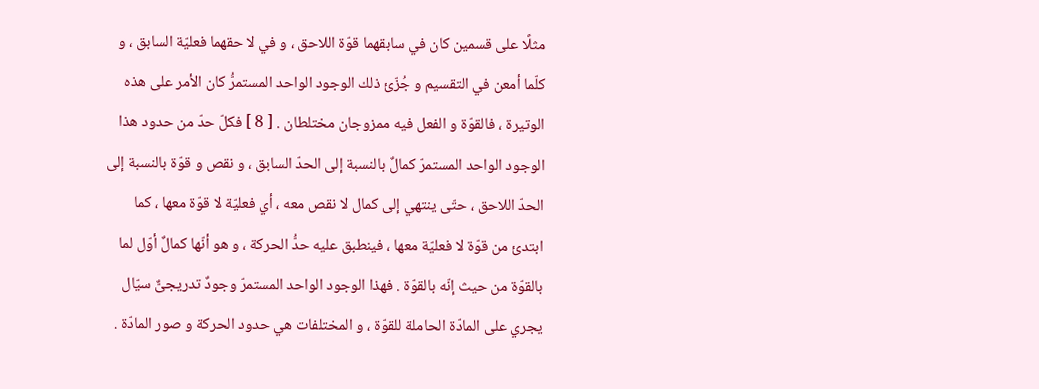مثلًا على قسمين كان في سابقهما قوّة اللاحق ، و في لا حقهما فعليّة السابق ، و كلّما أمعن في التقسيم و جُزّئ ذلك الوجود الواحد المستمرُّ كان الأمر على هذه الوتيرة ، فالقوّة و الفعل فيه ممزوجان مختلطان . [ 8 ] فكلّ حدّ من حدود هذا الوجود الواحد المستمرّ كمالٌ بالنسبة إلى الحدّ السابق ، و نقص و قوّة بالنسبة إلى الحدّ اللاحق ، حتّى ينتهي إلى كمال لا نقص معه ، أي فعليّة لا قوّة معها ، كما ابتدئ من قوّة لا فعليّة معها ، فينطبق عليه حدُّ الحركة ، و هو أنّها كمالٌ أوّل لما بالقوّة من حيث إنّه بالقوّة . فهذا الوجود الواحد المستمرّ وجودٌ تدريجىٌّ سيّال يجري على المادّة الحاملة للقوّة ، و المختلفات هي حدود الحركة و صور المادّة .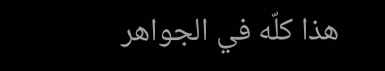هذا كلّه في الجواهر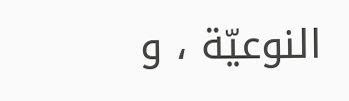النوعيّة ، و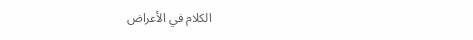الكلام في الأعراض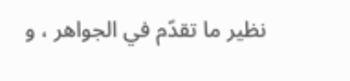نظير ما تقدّم في الجواهر ، و